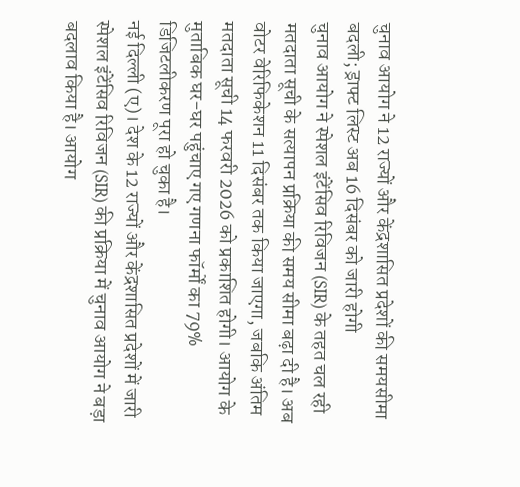चुनाव आयोग ने 12 राज्यों और केंद्रशासित प्रदेशों की समयसीमा बदली; ड्राफ्ट लिस्ट अब 16 दिसंबर को जारी होगी
चुनाव आयोग ने स्पेशल इंटेंसिव रिविजन (SIR) के तहत चल रही मतदाता सूची के सत्यापन प्रक्रिया की समय सीमा बढ़ा दी है। अब वोटर वेरिफिकेशन 11 दिसंबर तक किया जाएगा, जबकि अंतिम मतदाता सूची 14 फरवरी 2026 को प्रकाशित होगी। आयोग के मुताबिक घर-घर पहुंचाए गए गणना फॉर्मों का 79% डिजिटलीकरण पूरा हो चुका है।
नई दिल्ली (ए)। देश के 12 राज्यों और केंद्रशासित प्रदेशों में जारी स्पेशल इंटेंसिव रिविजन (SIR) की प्रक्रिया में चुनाव आयोग ने बड़ा बदलाव किया है। आयोग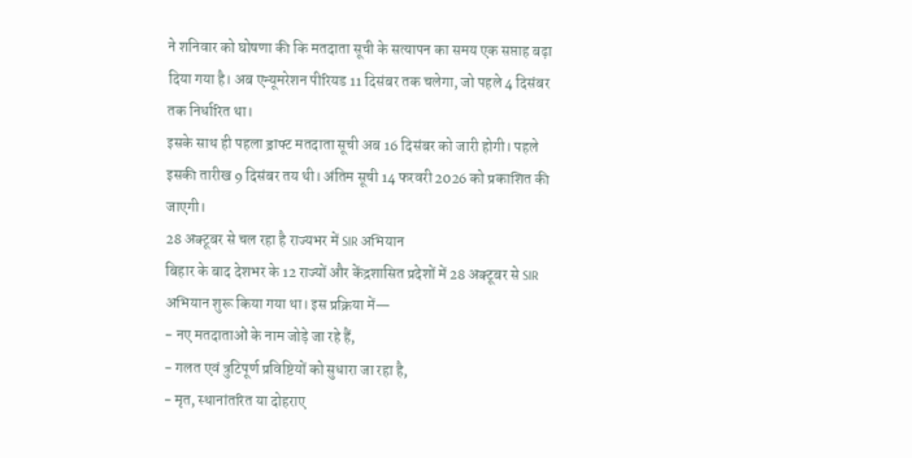ने शनिवार को घोषणा की कि मतदाता सूची के सत्यापन का समय एक सप्ताह बढ़ा दिया गया है। अब एन्यूमरेशन पीरियड 11 दिसंबर तक चलेगा, जो पहले 4 दिसंबर तक निर्धारित था।
इसके साथ ही पहला ड्राफ्ट मतदाता सूची अब 16 दिसंबर को जारी होगी। पहले इसकी तारीख 9 दिसंबर तय थी। अंतिम सूची 14 फरवरी 2026 को प्रकाशित की जाएगी।
28 अक्टूबर से चल रहा है राज्यभर में SIR अभियान
बिहार के बाद देशभर के 12 राज्यों और केंद्रशासित प्रदेशों में 28 अक्टूबर से SIR अभियान शुरू किया गया था। इस प्रक्रिया में—
- नए मतदाताओं के नाम जोड़े जा रहे हैं,
- गलत एवं त्रुटिपूर्ण प्रविष्टियों को सुधारा जा रहा है,
- मृत, स्थानांतरित या दोहराए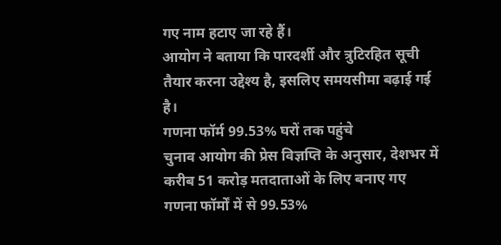गए नाम हटाए जा रहे हैं।
आयोग ने बताया कि पारदर्शी और त्रुटिरहित सूची तैयार करना उद्देश्य है, इसलिए समयसीमा बढ़ाई गई है।
गणना फॉर्म 99.53% घरों तक पहुंचे
चुनाव आयोग की प्रेस विज्ञप्ति के अनुसार, देशभर में करीब 51 करोड़ मतदाताओं के लिए बनाए गए गणना फॉर्मों में से 99.53%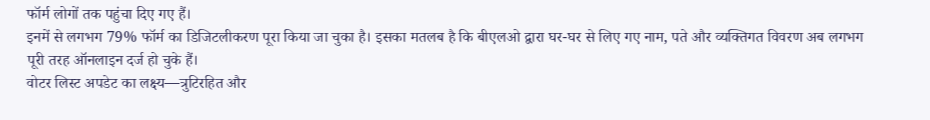फॉर्म लोगों तक पहुंचा दिए गए हैं।
इनमें से लगभग 79% फॉर्म का डिजिटलीकरण पूरा किया जा चुका है। इसका मतलब है कि बीएलओ द्वारा घर-घर से लिए गए नाम, पते और व्यक्तिगत विवरण अब लगभग पूरी तरह ऑनलाइन दर्ज हो चुके हैं।
वोटर लिस्ट अपडेट का लक्ष्य—त्रुटिरहित और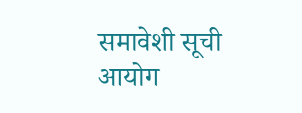समावेशी सूची
आयोग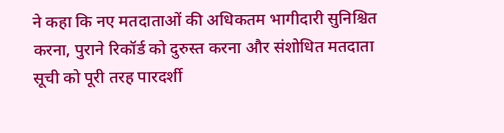ने कहा कि नए मतदाताओं की अधिकतम भागीदारी सुनिश्चित करना, पुराने रिकॉर्ड को दुरुस्त करना और संशोधित मतदाता सूची को पूरी तरह पारदर्शी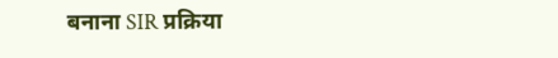बनाना SIR प्रक्रिया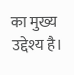का मुख्य उद्देश्य है।